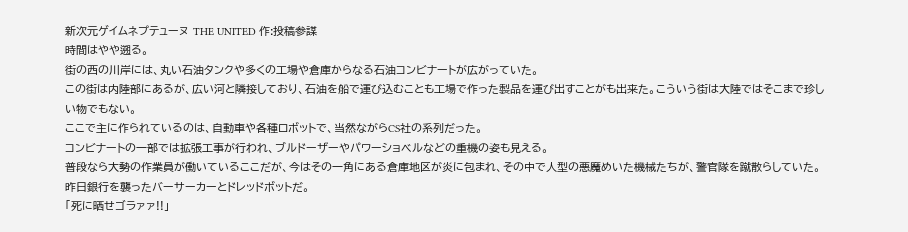新次元ゲイムネプテューヌ THE UNITED 作:投稿参謀
時間はやや遡る。
街の西の川岸には、丸い石油タンクや多くの工場や倉庫からなる石油コンビナートが広がっていた。
この街は内陸部にあるが、広い河と隣接しており、石油を船で運び込むことも工場で作った製品を運び出すことがも出来た。こういう街は大陸ではそこまで珍しい物でもない。
ここで主に作られているのは、自動車や各種ロボットで、当然ながらCS社の系列だった。
コンビナートの一部では拡張工事が行われ、ブルドーザーやパワーショベルなどの重機の姿も見える。
普段なら大勢の作業員が働いているここだが、今はその一角にある倉庫地区が炎に包まれ、その中で人型の悪魔めいた機械たちが、警官隊を蹴散らしていた。
昨日銀行を襲ったバーサーカーとドレッドボットだ。
「死に晒せゴラァァ!!」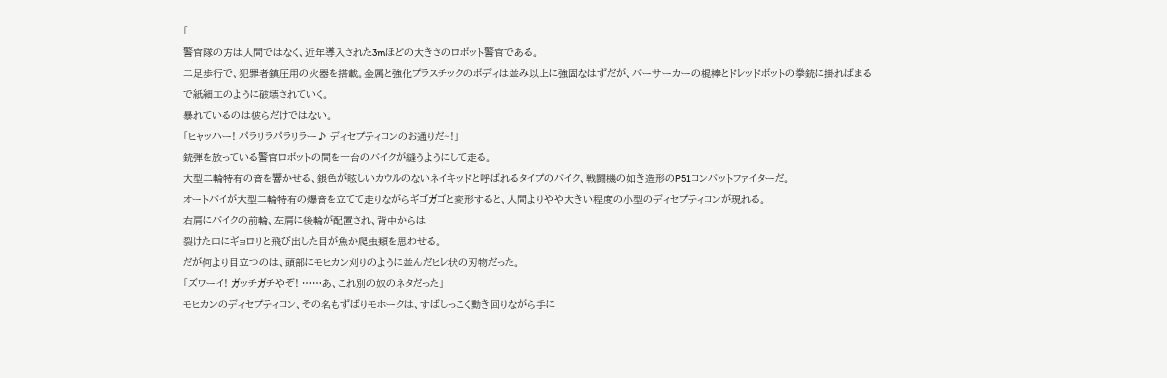「
警官隊の方は人間ではなく、近年導入された3mほどの大きさのロボット警官である。
二足歩行で、犯罪者鎮圧用の火器を搭載。金属と強化プラスチックのボディは並み以上に強固なはずだが、バーサーカーの棍棒とドレッドボットの拳銃に掛ればまるで紙細工のように破壊されていく。
暴れているのは彼らだけではない。
「ヒャッハー! パラリラパラリラー♪ ディセプティコンのお通りだ~!」
銃弾を放っている警官ロボットの間を一台のバイクが縫うようにして走る。
大型二輪特有の音を響かせる、銀色が眩しいカウルのないネイキッドと呼ばれるタイプのバイク、戦闘機の如き造形のP51コンバットファイターだ。
オートバイが大型二輪特有の爆音を立てて走りながらギゴガゴと変形すると、人間よりやや大きい程度の小型のディセプティコンが現れる。
右肩にバイクの前輪、左肩に後輪が配置され、背中からは
裂けた口にギョロリと飛び出した目が魚か爬虫類を思わせる。
だが何より目立つのは、頭部にモヒカン刈りのように並んだヒレ状の刃物だった。
「ズワーイ! ガッチガチやぞ! ……あ、これ別の奴のネタだった」
モヒカンのディセプティコン、その名もずばりモホークは、すばしっこく動き回りながら手に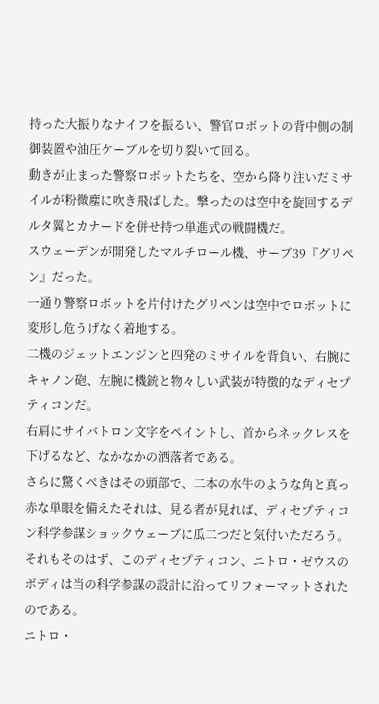持った大振りなナイフを振るい、警官ロボットの背中側の制御装置や油圧ケーブルを切り裂いて回る。
動きが止まった警察ロボットたちを、空から降り注いだミサイルが粉微塵に吹き飛ばした。撃ったのは空中を旋回するデルタ翼とカナードを併せ持つ単進式の戦闘機だ。
スウェーデンが開発したマルチロール機、サーブ39『グリペン』だった。
一通り警察ロボットを片付けたグリペンは空中でロボットに変形し危うげなく着地する。
二機のジェットエンジンと四発のミサイルを背負い、右腕にキャノン砲、左腕に機銃と物々しい武装が特徴的なディセプティコンだ。
右肩にサイバトロン文字をペイントし、首からネックレスを下げるなど、なかなかの洒落者である。
さらに驚くべきはその頭部で、二本の水牛のような角と真っ赤な単眼を備えたそれは、見る者が見れば、ディセプティコン科学参謀ショックウェーブに瓜二つだと気付いただろう。
それもそのはず、このディセプティコン、ニトロ・ゼウスのボディは当の科学参謀の設計に沿ってリフォーマットされたのである。
ニトロ・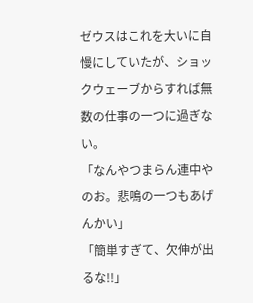ゼウスはこれを大いに自慢にしていたが、ショックウェーブからすれば無数の仕事の一つに過ぎない。
「なんやつまらん連中やのお。悲鳴の一つもあげんかい」
「簡単すぎて、欠伸が出るな!!」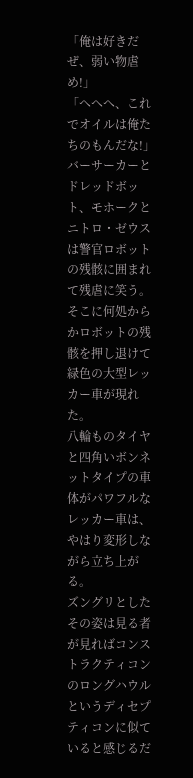「俺は好きだぜ、弱い物虐め!」
「へへへ、これでオイルは俺たちのもんだな!」
バーサーカーとドレッドボット、モホークとニトロ・ゼウスは警官ロボットの残骸に囲まれて残虐に笑う。
そこに何処からかロボットの残骸を押し退けて緑色の大型レッカー車が現れた。
八輪ものタイヤと四角いボンネットタイプの車体がパワフルなレッカー車は、やはり変形しながら立ち上がる。
ズングリとしたその姿は見る者が見ればコンストラクティコンのロングハウルというディセプティコンに似ていると感じるだ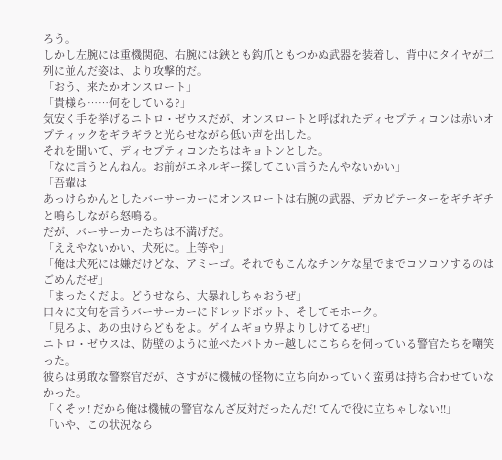ろう。
しかし左腕には重機関砲、右腕には鋏とも鈎爪ともつかぬ武器を装着し、背中にタイヤが二列に並んだ姿は、より攻撃的だ。
「おう、来たかオンスロート」
「貴様ら……何をしている?」
気安く手を挙げるニトロ・ゼウスだが、オンスロートと呼ばれたディセプティコンは赤いオプティックをギラギラと光らせながら低い声を出した。
それを聞いて、ディセプティコンたちはキョトンとした。
「なに言うとんねん。お前がエネルギー探してこい言うたんやないかい」
「吾輩は
あっけらかんとしたバーサーカーにオンスロートは右腕の武器、デカピテーターをギチギチと鳴らしながら怒鳴る。
だが、バーサーカーたちは不満げだ。
「ええやないかい、犬死に。上等や」
「俺は犬死には嫌だけどな、アミーゴ。それでもこんなチンケな星でまでコソコソするのはごめんだぜ」
「まったくだよ。どうせなら、大暴れしちゃおうぜ」
口々に文句を言うバーサーカーにドレッドボット、そしてモホーク。
「見ろよ、あの虫けらどもをよ。ゲイムギョウ界よりしけてるぜ!」
ニトロ・ゼウスは、防壁のように並べたパトカー越しにこちらを伺っている警官たちを嘲笑った。
彼らは勇敢な警察官だが、さすがに機械の怪物に立ち向かっていく蛮勇は持ち合わせていなかった。
「くそッ! だから俺は機械の警官なんざ反対だったんだ! てんで役に立ちゃしない!!」
「いや、この状況なら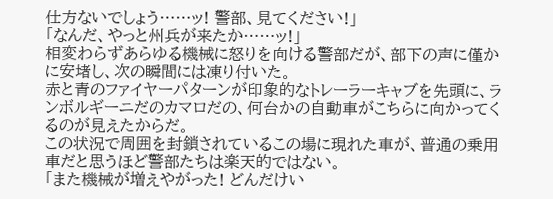仕方ないでしょう……ッ! 警部、見てください!」
「なんだ、やっと州兵が来たか……ッ!」
相変わらずあらゆる機械に怒りを向ける警部だが、部下の声に僅かに安堵し、次の瞬間には凍り付いた。
赤と青のファイヤーパターンが印象的なトレーラーキャブを先頭に、ランボルギーニだのカマロだの、何台かの自動車がこちらに向かってくるのが見えたからだ。
この状況で周囲を封鎖されているこの場に現れた車が、普通の乗用車だと思うほど警部たちは楽天的ではない。
「また機械が増えやがった! どんだけい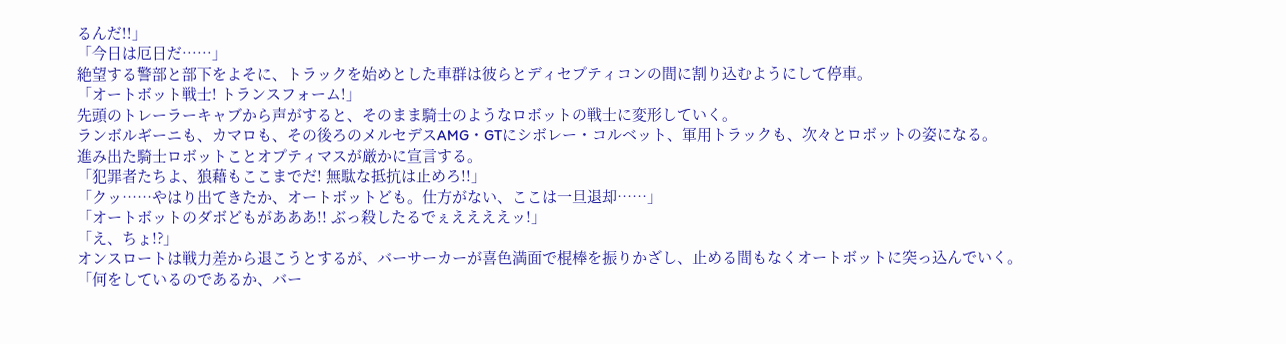るんだ!!」
「今日は厄日だ……」
絶望する警部と部下をよそに、トラックを始めとした車群は彼らとディセプティコンの間に割り込むようにして停車。
「オートボット戦士! トランスフォーム!」
先頭のトレーラーキャブから声がすると、そのまま騎士のようなロボットの戦士に変形していく。
ランボルギーニも、カマロも、その後ろのメルセデスAMG・GTにシボレー・コルベット、軍用トラックも、次々とロボットの姿になる。
進み出た騎士ロボットことオプティマスが厳かに宣言する。
「犯罪者たちよ、狼藉もここまでだ! 無駄な抵抗は止めろ!!」
「クッ……やはり出てきたか、オートボットども。仕方がない、ここは一旦退却……」
「オートボットのダボどもがあああ!! ぶっ殺したるでぇええええッ!」
「え、ちょ!?」
オンスロートは戦力差から退こうとするが、バーサーカーが喜色満面で棍棒を振りかざし、止める間もなくオートボットに突っ込んでいく。
「何をしているのであるか、バー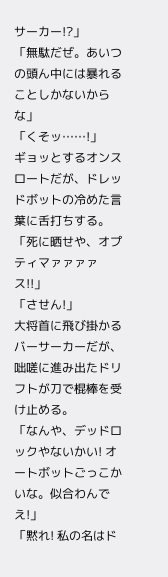サーカー!?」
「無駄だぜ。あいつの頭ん中には暴れることしかないからな」
「くそッ……!」
ギョッとするオンスロートだが、ドレッドボットの冷めた言葉に舌打ちする。
「死に晒せや、オプティマァァァァス!!」
「させん!」
大将首に飛び掛かるバーサーカーだが、咄嗟に進み出たドリフトが刀で棍棒を受け止める。
「なんや、デッドロックやないかい! オートボットごっこかいな。似合わんでえ!」
「黙れ! 私の名はド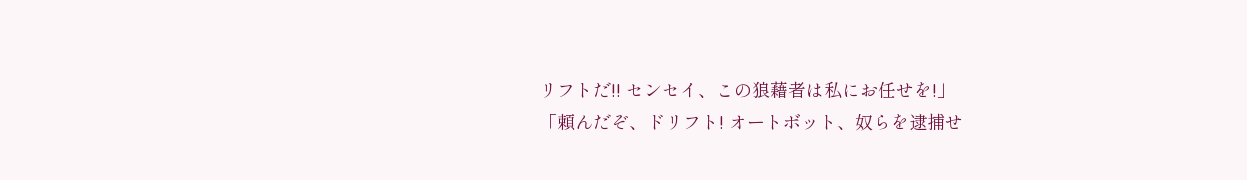リフトだ!! センセイ、この狼藉者は私にお任せを!」
「頼んだぞ、ドリフト! オートボット、奴らを逮捕せ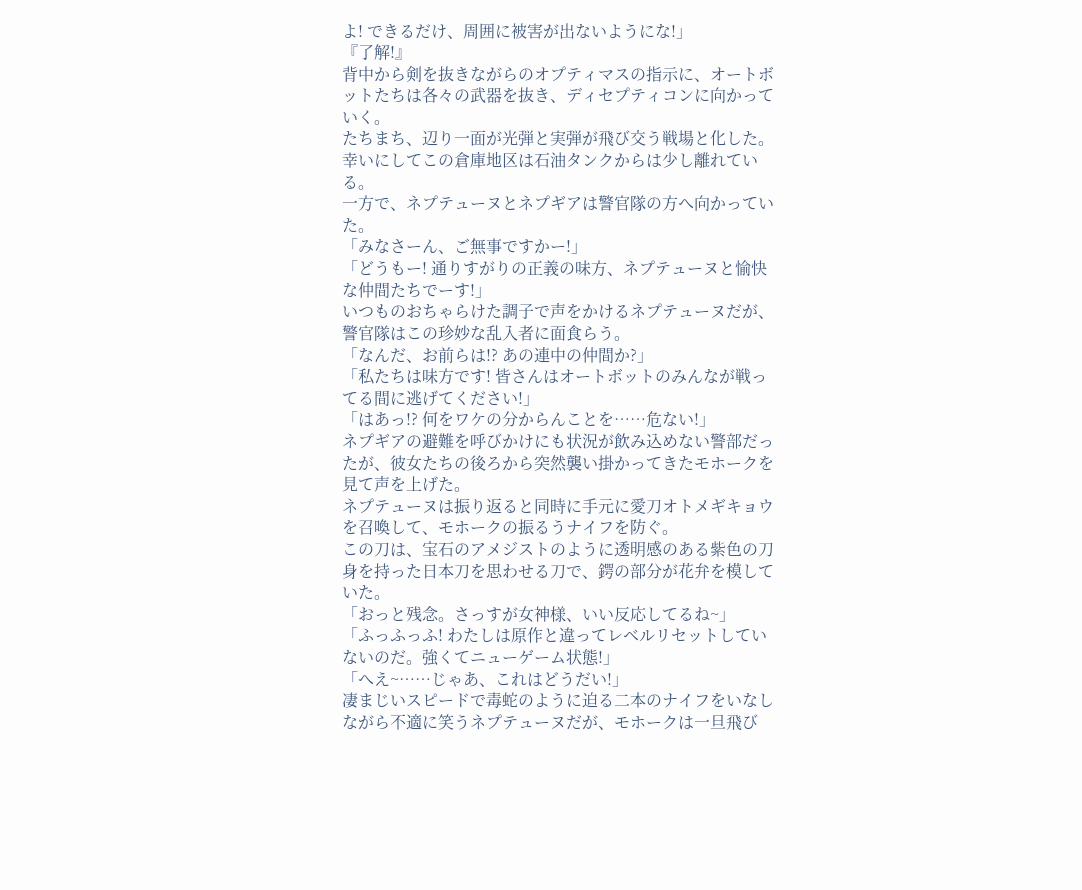よ! できるだけ、周囲に被害が出ないようにな!」
『了解!』
背中から剣を抜きながらのオプティマスの指示に、オートボットたちは各々の武器を抜き、ディセプティコンに向かっていく。
たちまち、辺り一面が光弾と実弾が飛び交う戦場と化した。幸いにしてこの倉庫地区は石油タンクからは少し離れている。
一方で、ネプテューヌとネプギアは警官隊の方へ向かっていた。
「みなさーん、ご無事ですかー!」
「どうもー! 通りすがりの正義の味方、ネプテューヌと愉快な仲間たちでーす!」
いつものおちゃらけた調子で声をかけるネプテューヌだが、警官隊はこの珍妙な乱入者に面食らう。
「なんだ、お前らは!? あの連中の仲間か?」
「私たちは味方です! 皆さんはオートボットのみんなが戦ってる間に逃げてください!」
「はあっ!? 何をワケの分からんことを……危ない!」
ネプギアの避難を呼びかけにも状況が飲み込めない警部だったが、彼女たちの後ろから突然襲い掛かってきたモホークを見て声を上げた。
ネプテューヌは振り返ると同時に手元に愛刀オトメギキョウを召喚して、モホークの振るうナイフを防ぐ。
この刀は、宝石のアメジストのように透明感のある紫色の刀身を持った日本刀を思わせる刀で、鍔の部分が花弁を模していた。
「おっと残念。さっすが女神様、いい反応してるね~」
「ふっふっふ! わたしは原作と違ってレベルリセットしていないのだ。強くてニューゲーム状態!」
「へえ~……じゃあ、これはどうだい!」
凄まじいスピードで毒蛇のように迫る二本のナイフをいなしながら不適に笑うネプテューヌだが、モホークは一旦飛び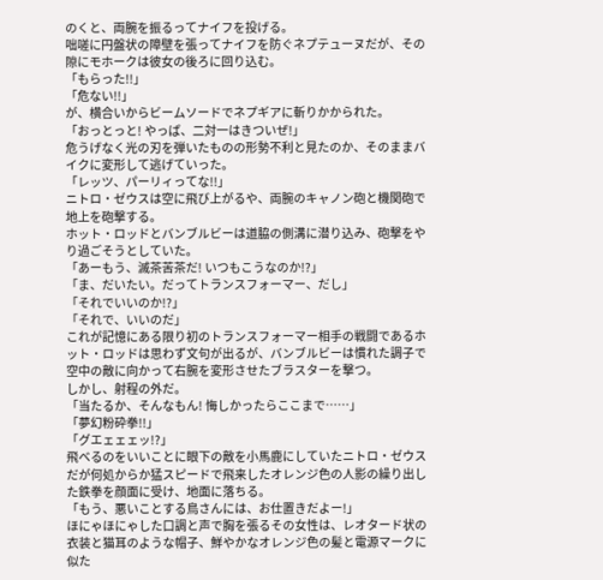のくと、両腕を振るってナイフを投げる。
咄嗟に円盤状の障壁を張ってナイフを防ぐネプテューヌだが、その隙にモホークは彼女の後ろに回り込む。
「もらった!!」
「危ない!!」
が、横合いからビームソードでネプギアに斬りかかられた。
「おっとっと! やっぱ、二対一はきついぜ!」
危うげなく光の刃を弾いたものの形勢不利と見たのか、そのままバイクに変形して逃げていった。
「レッツ、パーリィってな!!」
ニトロ・ゼウスは空に飛び上がるや、両腕のキャノン砲と機関砲で地上を砲撃する。
ホット・ロッドとバンブルビーは道脇の側溝に潜り込み、砲撃をやり過ごそうとしていた。
「あーもう、滅茶苦茶だ! いつもこうなのか!?」
「ま、だいたい。だってトランスフォーマー、だし」
「それでいいのか!?」
「それで、いいのだ」
これが記憶にある限り初のトランスフォーマー相手の戦闘であるホット・ロッドは思わず文句が出るが、バンブルビーは慣れた調子で空中の敵に向かって右腕を変形させたブラスターを撃つ。
しかし、射程の外だ。
「当たるか、そんなもん! 悔しかったらここまで……」
「夢幻粉砕拳!!」
「グエェェェッ!?」
飛べるのをいいことに眼下の敵を小馬鹿にしていたニトロ・ゼウスだが何処からか猛スピードで飛来したオレンジ色の人影の繰り出した鉄拳を顔面に受け、地面に落ちる。
「もう、悪いことする鳥さんには、お仕置きだよー!」
ほにゃほにゃした口調と声で胸を張るその女性は、レオタード状の衣装と猫耳のような帽子、鮮やかなオレンジ色の髪と電源マークに似た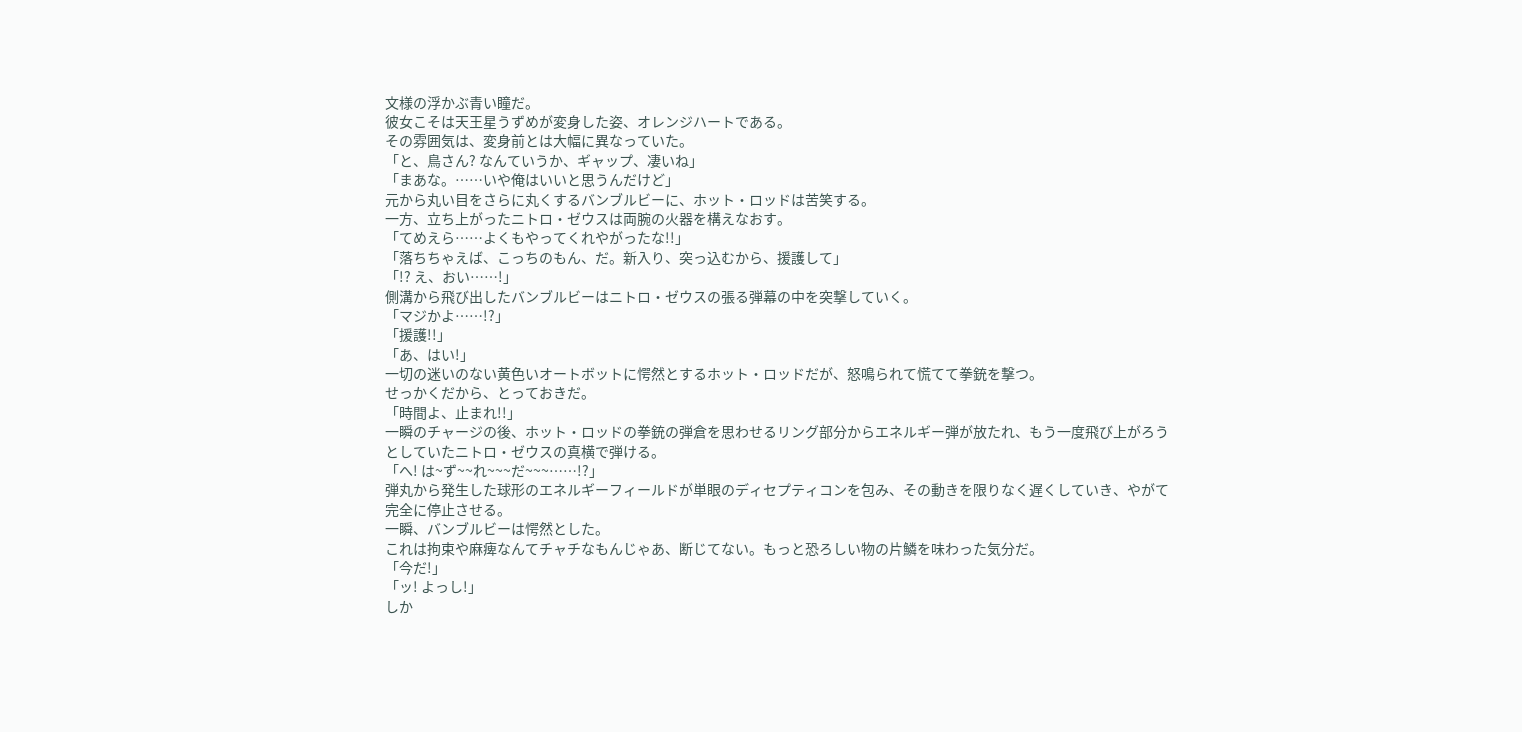文様の浮かぶ青い瞳だ。
彼女こそは天王星うずめが変身した姿、オレンジハートである。
その雰囲気は、変身前とは大幅に異なっていた。
「と、鳥さん? なんていうか、ギャップ、凄いね」
「まあな。……いや俺はいいと思うんだけど」
元から丸い目をさらに丸くするバンブルビーに、ホット・ロッドは苦笑する。
一方、立ち上がったニトロ・ゼウスは両腕の火器を構えなおす。
「てめえら……よくもやってくれやがったな!!」
「落ちちゃえば、こっちのもん、だ。新入り、突っ込むから、援護して」
「!? え、おい……!」
側溝から飛び出したバンブルビーはニトロ・ゼウスの張る弾幕の中を突撃していく。
「マジかよ……!?」
「援護!!」
「あ、はい!」
一切の迷いのない黄色いオートボットに愕然とするホット・ロッドだが、怒鳴られて慌てて拳銃を撃つ。
せっかくだから、とっておきだ。
「時間よ、止まれ!!」
一瞬のチャージの後、ホット・ロッドの拳銃の弾倉を思わせるリング部分からエネルギー弾が放たれ、もう一度飛び上がろうとしていたニトロ・ゼウスの真横で弾ける。
「へ! は~ず~~れ~~~だ~~~……!?」
弾丸から発生した球形のエネルギーフィールドが単眼のディセプティコンを包み、その動きを限りなく遅くしていき、やがて完全に停止させる。
一瞬、バンブルビーは愕然とした。
これは拘束や麻痺なんてチャチなもんじゃあ、断じてない。もっと恐ろしい物の片鱗を味わった気分だ。
「今だ!」
「ッ! よっし!」
しか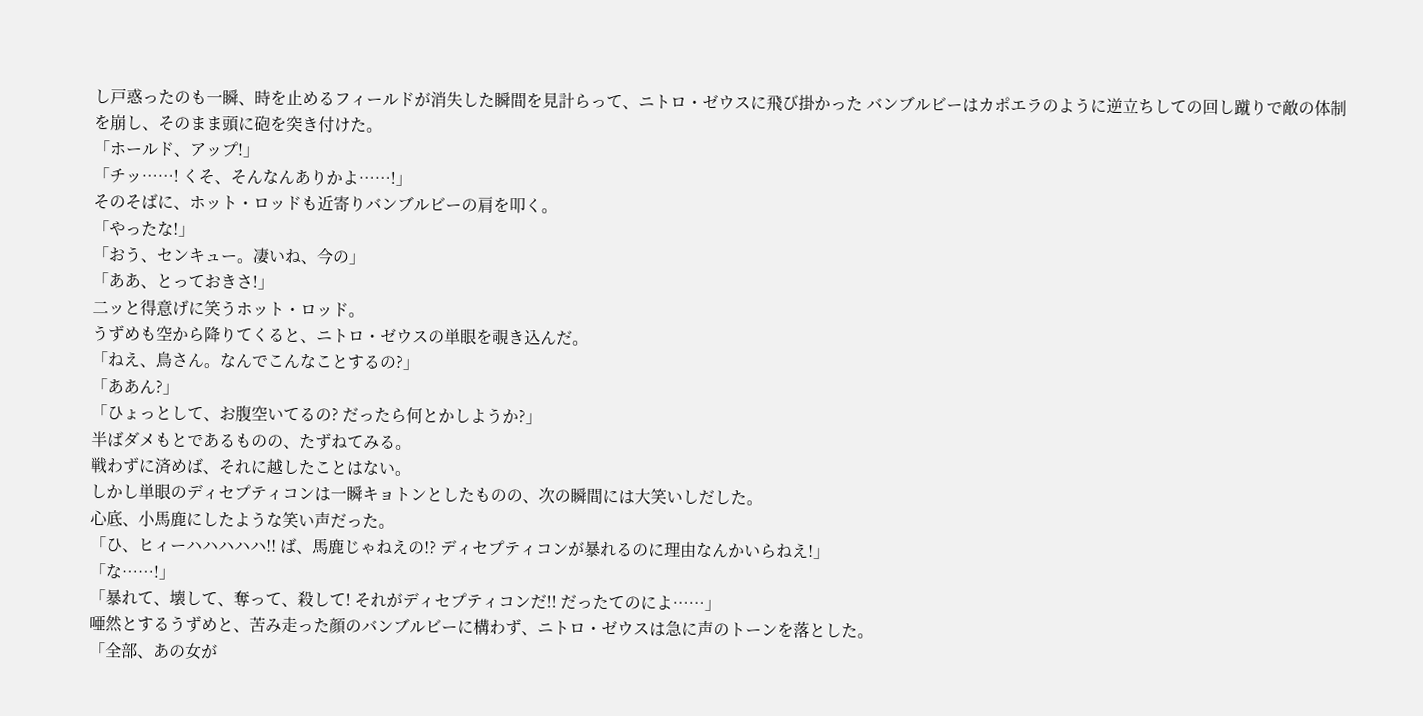し戸惑ったのも一瞬、時を止めるフィールドが消失した瞬間を見計らって、ニトロ・ゼウスに飛び掛かった バンブルビーはカポエラのように逆立ちしての回し蹴りで敵の体制を崩し、そのまま頭に砲を突き付けた。
「ホールド、アップ!」
「チッ……! くそ、そんなんありかよ……!」
そのそばに、ホット・ロッドも近寄りバンブルビーの肩を叩く。
「やったな!」
「おう、センキュー。凄いね、今の」
「ああ、とっておきさ!」
二ッと得意げに笑うホット・ロッド。
うずめも空から降りてくると、ニトロ・ゼウスの単眼を覗き込んだ。
「ねえ、鳥さん。なんでこんなことするの?」
「ああん?」
「ひょっとして、お腹空いてるの? だったら何とかしようか?」
半ばダメもとであるものの、たずねてみる。
戦わずに済めば、それに越したことはない。
しかし単眼のディセプティコンは一瞬キョトンとしたものの、次の瞬間には大笑いしだした。
心底、小馬鹿にしたような笑い声だった。
「ひ、ヒィーハハハハハ!! ば、馬鹿じゃねえの!? ディセプティコンが暴れるのに理由なんかいらねえ!」
「な……!」
「暴れて、壊して、奪って、殺して! それがディセプティコンだ!! だったてのによ……」
唖然とするうずめと、苦み走った顔のバンブルビーに構わず、ニトロ・ゼウスは急に声のトーンを落とした。
「全部、あの女が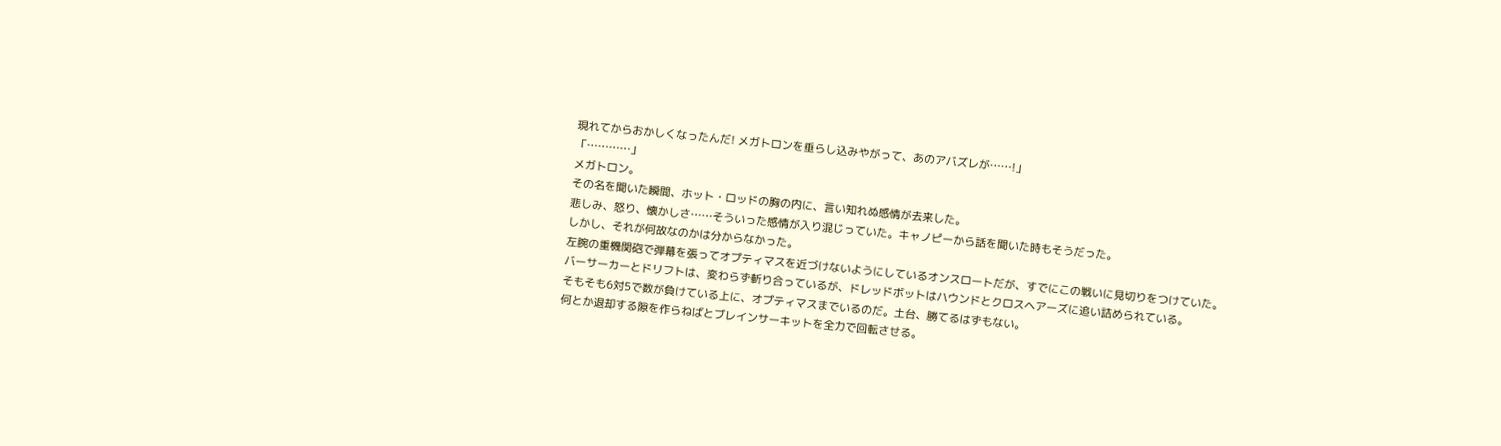現れてからおかしくなったんだ! メガトロンを垂らし込みやがって、あのアバズレが……!」
「…………」
メガトロン。
その名を聞いた瞬間、ホット・ロッドの胸の内に、言い知れぬ感情が去来した。
悲しみ、怒り、懐かしさ……そういった感情が入り混じっていた。キャノピーから話を聞いた時もそうだった。
しかし、それが何故なのかは分からなかった。
左腕の重機関砲で弾幕を張ってオプティマスを近づけないようにしているオンスロートだが、すでにこの戦いに見切りをつけていた。
バーサーカーとドリフトは、変わらず斬り合っているが、ドレッドボットはハウンドとクロスヘアーズに追い詰められている。
そもそも6対5で数が負けている上に、オプティマスまでいるのだ。土台、勝てるはずもない。
何とか退却する隙を作らねばとブレインサーキットを全力で回転させる。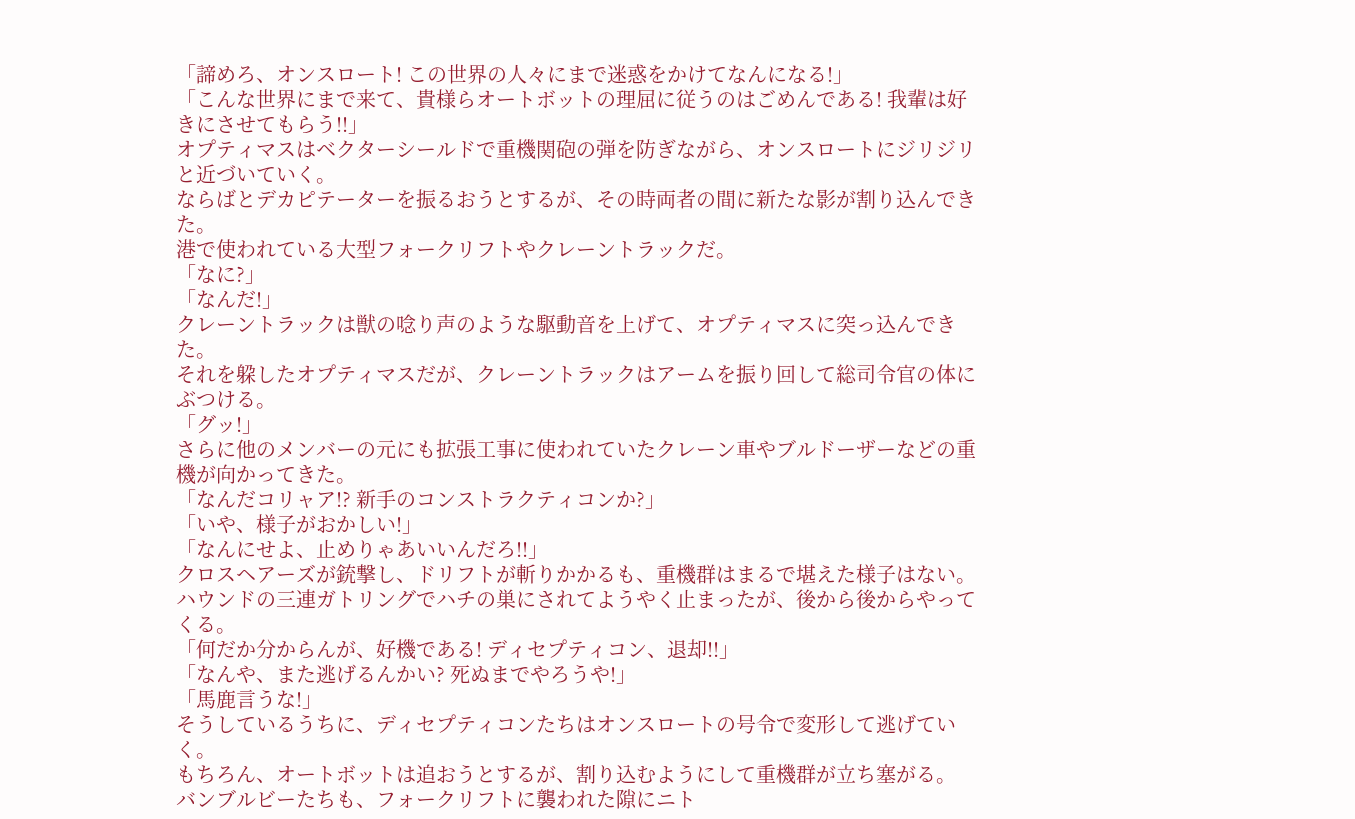「諦めろ、オンスロート! この世界の人々にまで迷惑をかけてなんになる!」
「こんな世界にまで来て、貴様らオートボットの理屈に従うのはごめんである! 我輩は好きにさせてもらう!!」
オプティマスはベクターシールドで重機関砲の弾を防ぎながら、オンスロートにジリジリと近づいていく。
ならばとデカピテーターを振るおうとするが、その時両者の間に新たな影が割り込んできた。
港で使われている大型フォークリフトやクレーントラックだ。
「なに?」
「なんだ!」
クレーントラックは獣の唸り声のような駆動音を上げて、オプティマスに突っ込んできた。
それを躱したオプティマスだが、クレーントラックはアームを振り回して総司令官の体にぶつける。
「グッ!」
さらに他のメンバーの元にも拡張工事に使われていたクレーン車やブルドーザーなどの重機が向かってきた。
「なんだコリャア!? 新手のコンストラクティコンか?」
「いや、様子がおかしい!」
「なんにせよ、止めりゃあいいんだろ!!」
クロスヘアーズが銃撃し、ドリフトが斬りかかるも、重機群はまるで堪えた様子はない。
ハウンドの三連ガトリングでハチの巣にされてようやく止まったが、後から後からやってくる。
「何だか分からんが、好機である! ディセプティコン、退却!!」
「なんや、また逃げるんかい? 死ぬまでやろうや!」
「馬鹿言うな!」
そうしているうちに、ディセプティコンたちはオンスロートの号令で変形して逃げていく。
もちろん、オートボットは追おうとするが、割り込むようにして重機群が立ち塞がる。
バンブルビーたちも、フォークリフトに襲われた隙にニト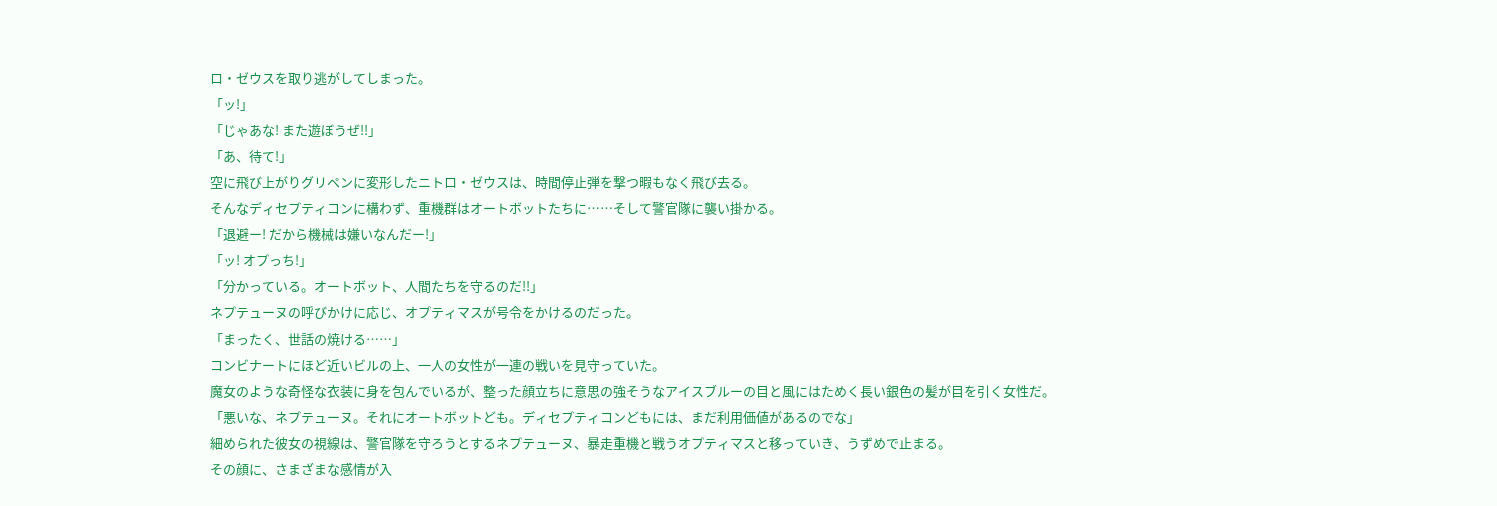ロ・ゼウスを取り逃がしてしまった。
「ッ!」
「じゃあな! また遊ぼうぜ!!」
「あ、待て!」
空に飛び上がりグリペンに変形したニトロ・ゼウスは、時間停止弾を撃つ暇もなく飛び去る。
そんなディセプティコンに構わず、重機群はオートボットたちに……そして警官隊に襲い掛かる。
「退避ー! だから機械は嫌いなんだー!」
「ッ! オプっち!」
「分かっている。オートボット、人間たちを守るのだ!!」
ネプテューヌの呼びかけに応じ、オプティマスが号令をかけるのだった。
「まったく、世話の焼ける……」
コンビナートにほど近いビルの上、一人の女性が一連の戦いを見守っていた。
魔女のような奇怪な衣装に身を包んでいるが、整った顔立ちに意思の強そうなアイスブルーの目と風にはためく長い銀色の髪が目を引く女性だ。
「悪いな、ネプテューヌ。それにオートボットども。ディセプティコンどもには、まだ利用価値があるのでな」
細められた彼女の視線は、警官隊を守ろうとするネプテューヌ、暴走重機と戦うオプティマスと移っていき、うずめで止まる。
その顔に、さまざまな感情が入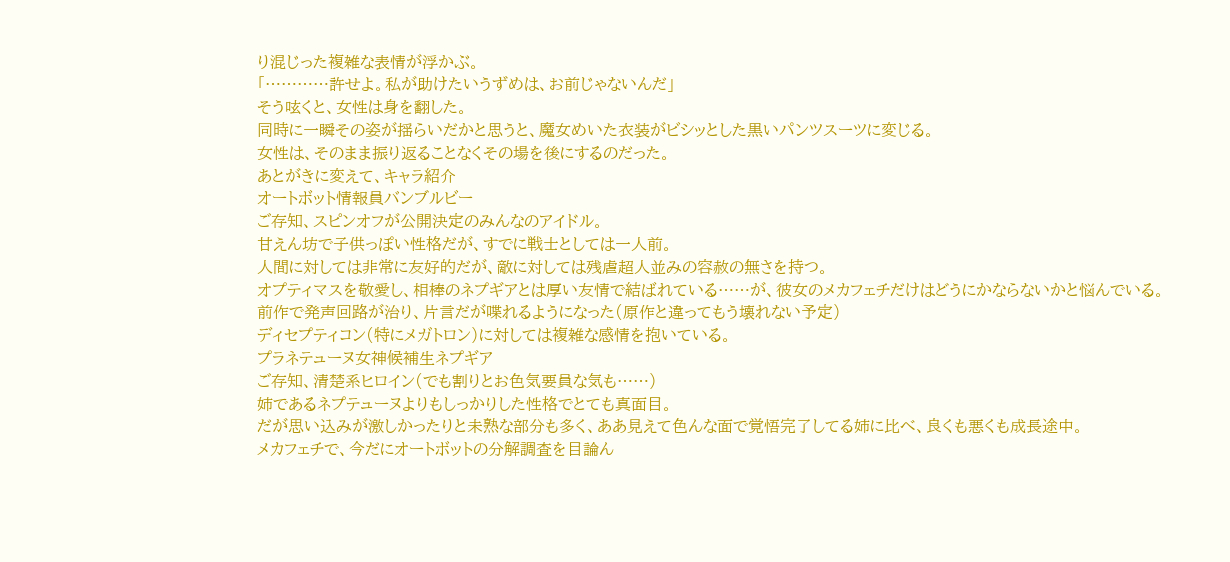り混じった複雑な表情が浮かぶ。
「…………許せよ。私が助けたいうずめは、お前じゃないんだ」
そう呟くと、女性は身を翻した。
同時に一瞬その姿が揺らいだかと思うと、魔女めいた衣装がビシッとした黒いパンツスーツに変じる。
女性は、そのまま振り返ることなくその場を後にするのだった。
あとがきに変えて、キャラ紹介
オートボット情報員バンブルビー
ご存知、スピンオフが公開決定のみんなのアイドル。
甘えん坊で子供っぽい性格だが、すでに戦士としては一人前。
人間に対しては非常に友好的だが、敵に対しては残虐超人並みの容赦の無さを持つ。
オプティマスを敬愛し、相棒のネプギアとは厚い友情で結ばれている……が、彼女のメカフェチだけはどうにかならないかと悩んでいる。
前作で発声回路が治り、片言だが喋れるようになった(原作と違ってもう壊れない予定)
ディセプティコン(特にメガトロン)に対しては複雑な感情を抱いている。
プラネテューヌ女神候補生ネプギア
ご存知、清楚系ヒロイン(でも割りとお色気要員な気も……)
姉であるネプテューヌよりもしっかりした性格でとても真面目。
だが思い込みが激しかったりと未熟な部分も多く、ああ見えて色んな面で覚悟完了してる姉に比べ、良くも悪くも成長途中。
メカフェチで、今だにオートボットの分解調査を目論ん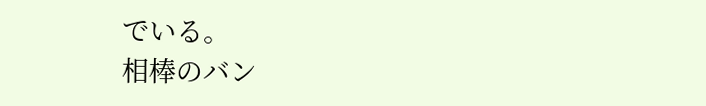でいる。
相棒のバン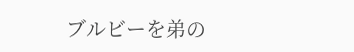ブルビーを弟の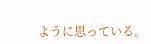ように思っている。